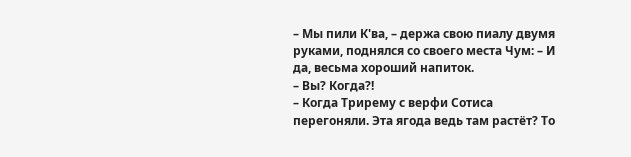– Мы пили К'ва, – держа свою пиалу двумя руками, поднялся со своего места Чум: – И да, весьма хороший напиток.
– Вы? Когда?!
– Когда Трирему с верфи Сотиса перегоняли. Эта ягода ведь там растёт? То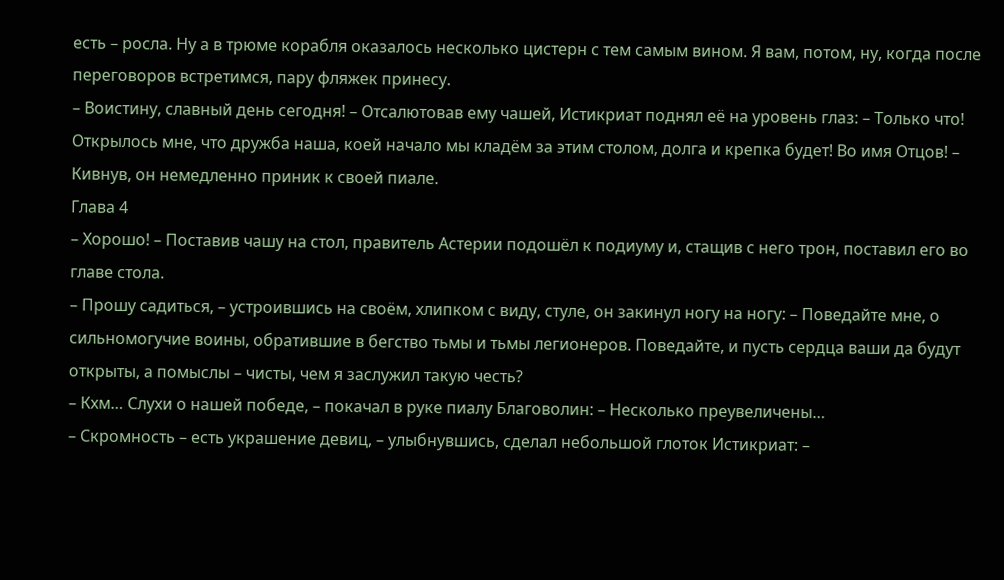есть – росла. Ну а в трюме корабля оказалось несколько цистерн с тем самым вином. Я вам, потом, ну, когда после переговоров встретимся, пару фляжек принесу.
– Воистину, славный день сегодня! – Отсалютовав ему чашей, Истикриат поднял её на уровень глаз: – Только что! Открылось мне, что дружба наша, коей начало мы кладём за этим столом, долга и крепка будет! Во имя Отцов! – Кивнув, он немедленно приник к своей пиале.
Глава 4
– Хорошо! – Поставив чашу на стол, правитель Астерии подошёл к подиуму и, стащив с него трон, поставил его во главе стола.
– Прошу садиться, – устроившись на своём, хлипком с виду, стуле, он закинул ногу на ногу: – Поведайте мне, о сильномогучие воины, обратившие в бегство тьмы и тьмы легионеров. Поведайте, и пусть сердца ваши да будут открыты, а помыслы – чисты, чем я заслужил такую честь?
– Кхм… Слухи о нашей победе, – покачал в руке пиалу Благоволин: – Несколько преувеличены…
– Скромность – есть украшение девиц, – улыбнувшись, сделал небольшой глоток Истикриат: –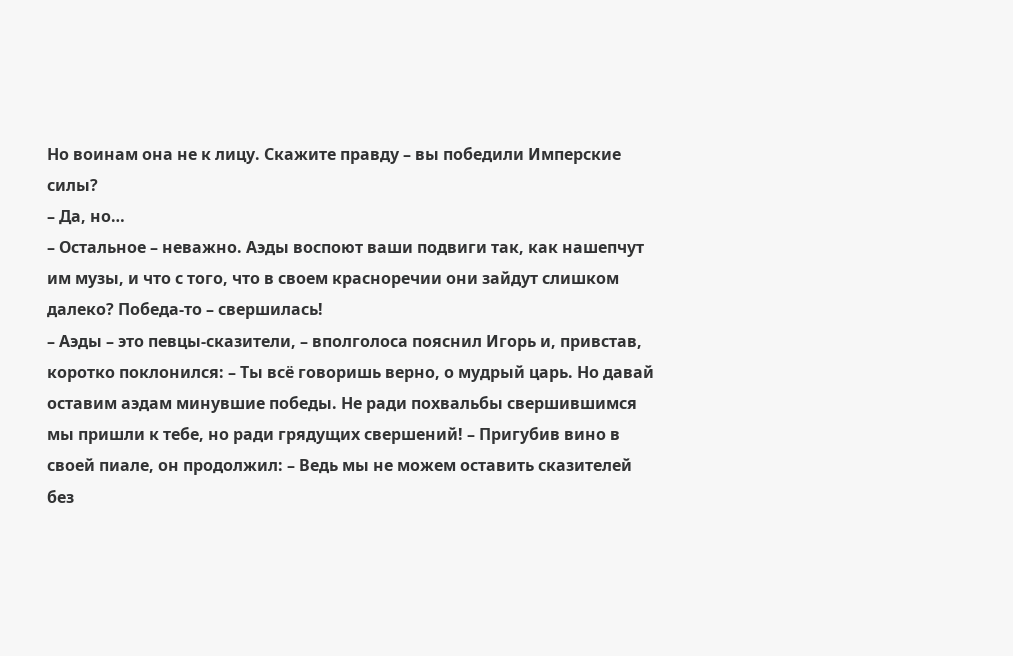Но воинам она не к лицу. Скажите правду – вы победили Имперские силы?
– Да, но…
– Остальное – неважно. Аэды воспоют ваши подвиги так, как нашепчут им музы, и что с того, что в своем красноречии они зайдут слишком далеко? Победа-то – свершилась!
– Аэды – это певцы-сказители, – вполголоса пояснил Игорь и, привстав, коротко поклонился: – Ты всё говоришь верно, о мудрый царь. Но давай оставим аэдам минувшие победы. Не ради похвальбы свершившимся мы пришли к тебе, но ради грядущих свершений! – Пригубив вино в своей пиале, он продолжил: – Ведь мы не можем оставить сказителей без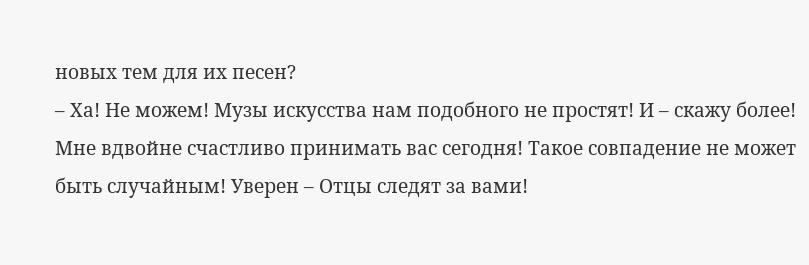новых тем для их песен?
– Ха! Не можем! Музы искусства нам подобного не простят! И – скажу более! Мне вдвойне счастливо принимать вас сегодня! Такое совпадение не может быть случайным! Уверен – Отцы следят за вами!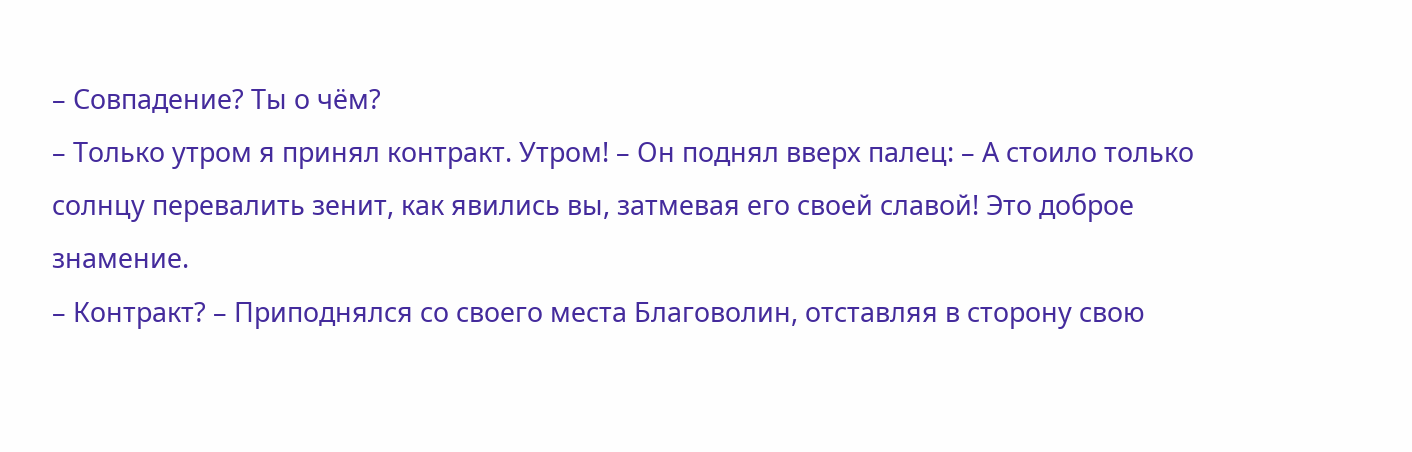– Совпадение? Ты о чём?
– Только утром я принял контракт. Утром! – Он поднял вверх палец: – А стоило только солнцу перевалить зенит, как явились вы, затмевая его своей славой! Это доброе знамение.
– Контракт? – Приподнялся со своего места Благоволин, отставляя в сторону свою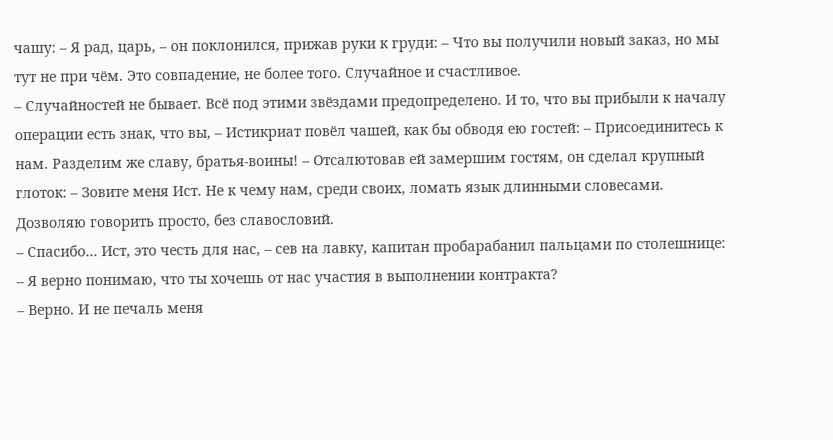чашу: – Я рад, царь, – он поклонился, прижав руки к груди: – Что вы получили новый заказ, но мы тут не при чём. Это совпадение, не более того. Случайное и счастливое.
– Случайностей не бывает. Всё под этими звёздами предопределено. И то, что вы прибыли к началу операции есть знак, что вы, – Истикриат повёл чашей, как бы обводя ею гостей: – Присоединитесь к нам. Разделим же славу, братья-воины! – Отсалютовав ей замершим гостям, он сделал крупный глоток: – Зовите меня Ист. Не к чему нам, среди своих, ломать язык длинными словесами. Дозволяю говорить просто, без славословий.
– Спасибо… Ист, это честь для нас, – сев на лавку, капитан пробарабанил пальцами по столешнице: – Я верно понимаю, что ты хочешь от нас участия в выполнении контракта?
– Верно. И не печаль меня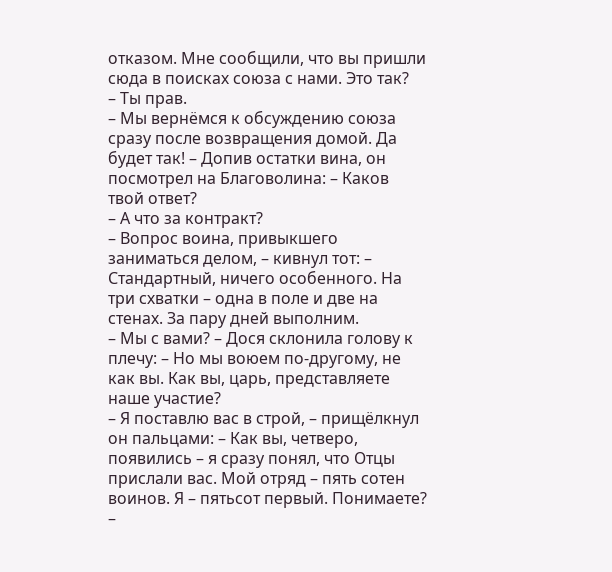отказом. Мне сообщили, что вы пришли сюда в поисках союза с нами. Это так?
– Ты прав.
– Мы вернёмся к обсуждению союза сразу после возвращения домой. Да будет так! – Допив остатки вина, он посмотрел на Благоволина: – Каков твой ответ?
– А что за контракт?
– Вопрос воина, привыкшего заниматься делом, – кивнул тот: – Стандартный, ничего особенного. На три схватки – одна в поле и две на стенах. За пару дней выполним.
– Мы с вами? – Дося склонила голову к плечу: – Но мы воюем по-другому, не как вы. Как вы, царь, представляете наше участие?
– Я поставлю вас в строй, – прищёлкнул он пальцами: – Как вы, четверо, появились – я сразу понял, что Отцы прислали вас. Мой отряд – пять сотен воинов. Я – пятьсот первый. Понимаете?
–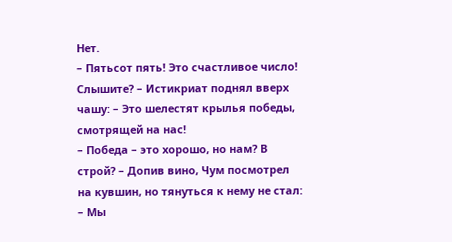Нет.
– Пятьсот пять! Это счастливое число! Слышите? – Истикриат поднял вверх чашу: – Это шелестят крылья победы, смотрящей на нас!
– Победа – это хорошо, но нам? В строй? – Допив вино, Чум посмотрел на кувшин, но тянуться к нему не стал: – Мы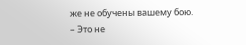же не обучены вашему бою.
– Это не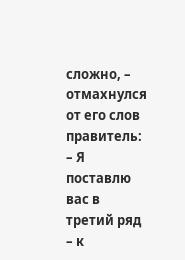сложно, – отмахнулся от его слов правитель: – Я поставлю вас в третий ряд – к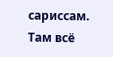сариссам. Там всё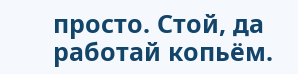просто. Стой, да работай копьём.